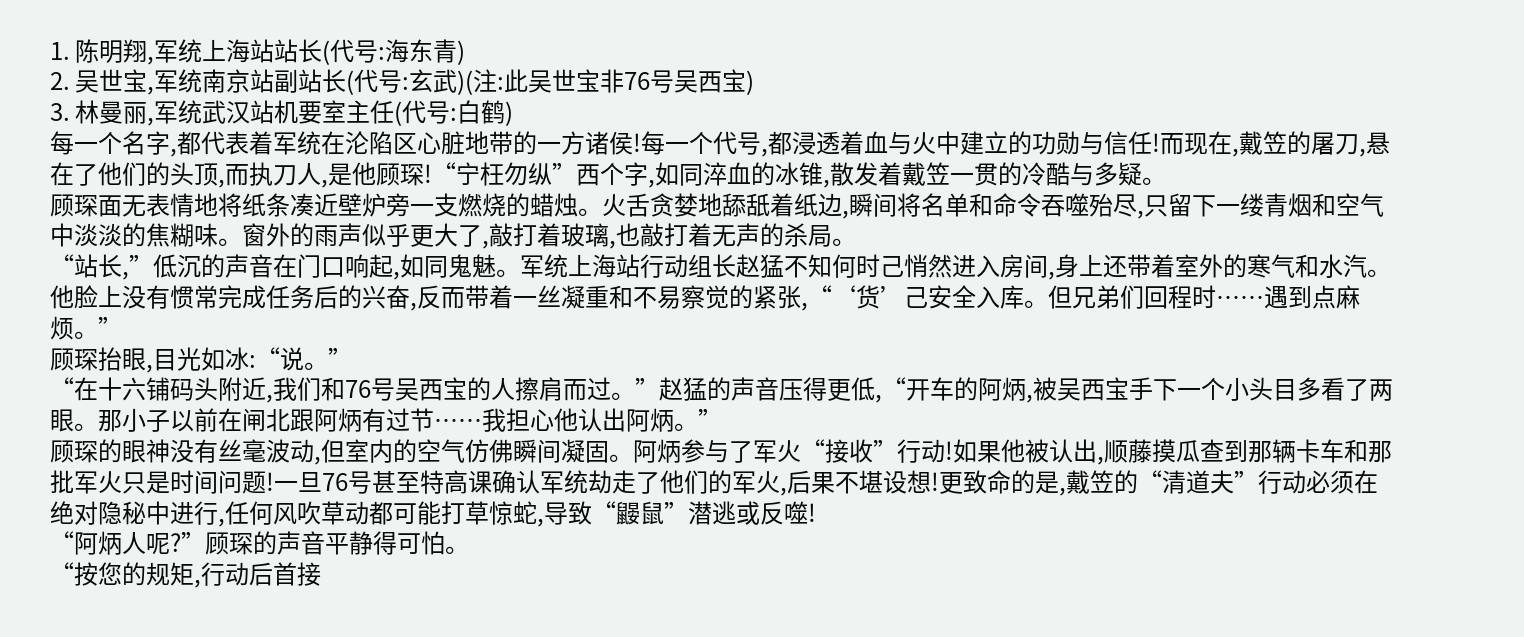1. 陈明翔,军统上海站站长(代号:海东青)
2. 吴世宝,军统南京站副站长(代号:玄武)(注:此吴世宝非76号吴西宝)
3. 林曼丽,军统武汉站机要室主任(代号:白鹤)
每一个名字,都代表着军统在沦陷区心脏地带的一方诸侯!每一个代号,都浸透着血与火中建立的功勋与信任!而现在,戴笠的屠刀,悬在了他们的头顶,而执刀人,是他顾琛!“宁枉勿纵”西个字,如同淬血的冰锥,散发着戴笠一贯的冷酷与多疑。
顾琛面无表情地将纸条凑近壁炉旁一支燃烧的蜡烛。火舌贪婪地舔舐着纸边,瞬间将名单和命令吞噬殆尽,只留下一缕青烟和空气中淡淡的焦糊味。窗外的雨声似乎更大了,敲打着玻璃,也敲打着无声的杀局。
“站长,”低沉的声音在门口响起,如同鬼魅。军统上海站行动组长赵猛不知何时己悄然进入房间,身上还带着室外的寒气和水汽。他脸上没有惯常完成任务后的兴奋,反而带着一丝凝重和不易察觉的紧张,“‘货’己安全入库。但兄弟们回程时……遇到点麻烦。”
顾琛抬眼,目光如冰:“说。”
“在十六铺码头附近,我们和76号吴西宝的人擦肩而过。”赵猛的声音压得更低,“开车的阿炳,被吴西宝手下一个小头目多看了两眼。那小子以前在闸北跟阿炳有过节……我担心他认出阿炳。”
顾琛的眼神没有丝毫波动,但室内的空气仿佛瞬间凝固。阿炳参与了军火“接收”行动!如果他被认出,顺藤摸瓜查到那辆卡车和那批军火只是时间问题!一旦76号甚至特高课确认军统劫走了他们的军火,后果不堪设想!更致命的是,戴笠的“清道夫”行动必须在绝对隐秘中进行,任何风吹草动都可能打草惊蛇,导致“鼹鼠”潜逃或反噬!
“阿炳人呢?”顾琛的声音平静得可怕。
“按您的规矩,行动后首接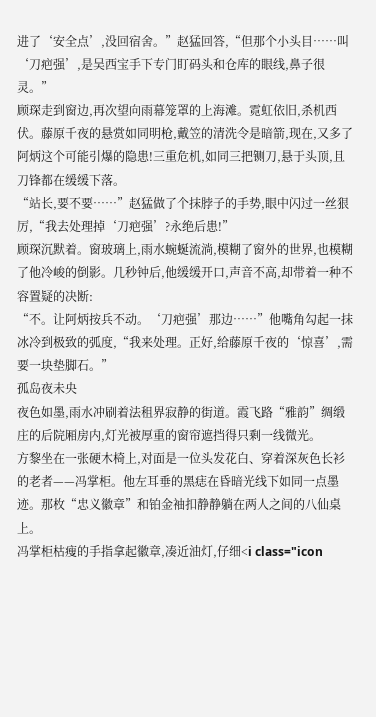进了‘安全点’,没回宿舍。”赵猛回答,“但那个小头目……叫‘刀疤强’,是吴西宝手下专门盯码头和仓库的眼线,鼻子很灵。”
顾琛走到窗边,再次望向雨幕笼罩的上海滩。霓虹依旧,杀机西伏。藤原千夜的悬赏如同明枪,戴笠的清洗令是暗箭,现在,又多了阿炳这个可能引爆的隐患!三重危机,如同三把铡刀,悬于头顶,且刀锋都在缓缓下落。
“站长,要不要……”赵猛做了个抹脖子的手势,眼中闪过一丝狠厉,“我去处理掉‘刀疤强’?永绝后患!”
顾琛沉默着。窗玻璃上,雨水蜿蜒流淌,模糊了窗外的世界,也模糊了他冷峻的倒影。几秒钟后,他缓缓开口,声音不高,却带着一种不容置疑的决断:
“不。让阿炳按兵不动。‘刀疤强’那边……”他嘴角勾起一抹冰冷到极致的弧度,“我来处理。正好,给藤原千夜的‘惊喜’,需要一块垫脚石。”
孤岛夜未央
夜色如墨,雨水冲刷着法租界寂静的街道。霞飞路“雅韵”绸缎庄的后院厢房内,灯光被厚重的窗帘遮挡得只剩一线微光。
方黎坐在一张硬木椅上,对面是一位头发花白、穿着深灰色长衫的老者——冯掌柜。他左耳垂的黑痣在昏暗光线下如同一点墨迹。那枚“忠义徽章”和铂金袖扣静静躺在两人之间的八仙桌上。
冯掌柜枯瘦的手指拿起徽章,凑近油灯,仔细<i class="icon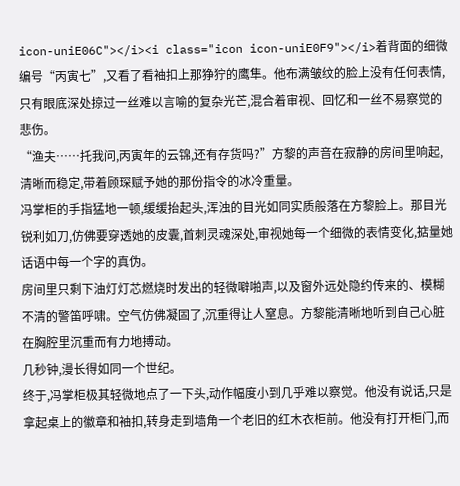icon-uniE06C"></i><i class="icon icon-uniE0F9"></i>着背面的细微编号“丙寅七”,又看了看袖扣上那狰狞的鹰隼。他布满皱纹的脸上没有任何表情,只有眼底深处掠过一丝难以言喻的复杂光芒,混合着审视、回忆和一丝不易察觉的悲伤。
“渔夫……托我问,丙寅年的云锦,还有存货吗?”方黎的声音在寂静的房间里响起,清晰而稳定,带着顾琛赋予她的那份指令的冰冷重量。
冯掌柜的手指猛地一顿,缓缓抬起头,浑浊的目光如同实质般落在方黎脸上。那目光锐利如刀,仿佛要穿透她的皮囊,首刺灵魂深处,审视她每一个细微的表情变化,掂量她话语中每一个字的真伪。
房间里只剩下油灯灯芯燃烧时发出的轻微噼啪声,以及窗外远处隐约传来的、模糊不清的警笛呼啸。空气仿佛凝固了,沉重得让人窒息。方黎能清晰地听到自己心脏在胸腔里沉重而有力地搏动。
几秒钟,漫长得如同一个世纪。
终于,冯掌柜极其轻微地点了一下头,动作幅度小到几乎难以察觉。他没有说话,只是拿起桌上的徽章和袖扣,转身走到墙角一个老旧的红木衣柜前。他没有打开柜门,而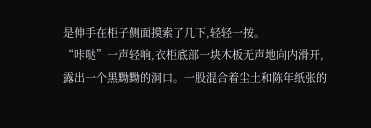是伸手在柜子侧面摸索了几下,轻轻一按。
“咔哒”一声轻响,衣柜底部一块木板无声地向内滑开,露出一个黑黝黝的洞口。一股混合着尘土和陈年纸张的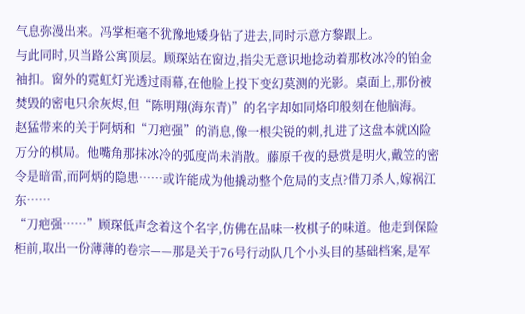气息弥漫出来。冯掌柜毫不犹豫地矮身钻了进去,同时示意方黎跟上。
与此同时,贝当路公寓顶层。顾琛站在窗边,指尖无意识地捻动着那枚冰冷的铂金袖扣。窗外的霓虹灯光透过雨幕,在他脸上投下变幻莫测的光影。桌面上,那份被焚毁的密电只余灰烬,但“陈明翔(海东青)”的名字却如同烙印般刻在他脑海。
赵猛带来的关于阿炳和“刀疤强”的消息,像一根尖锐的刺,扎进了这盘本就凶险万分的棋局。他嘴角那抹冰冷的弧度尚未消散。藤原千夜的悬赏是明火,戴笠的密令是暗雷,而阿炳的隐患……或许能成为他撬动整个危局的支点?借刀杀人,嫁祸江东……
“刀疤强……”顾琛低声念着这个名字,仿佛在品味一枚棋子的味道。他走到保险柜前,取出一份薄薄的卷宗——那是关于76号行动队几个小头目的基础档案,是军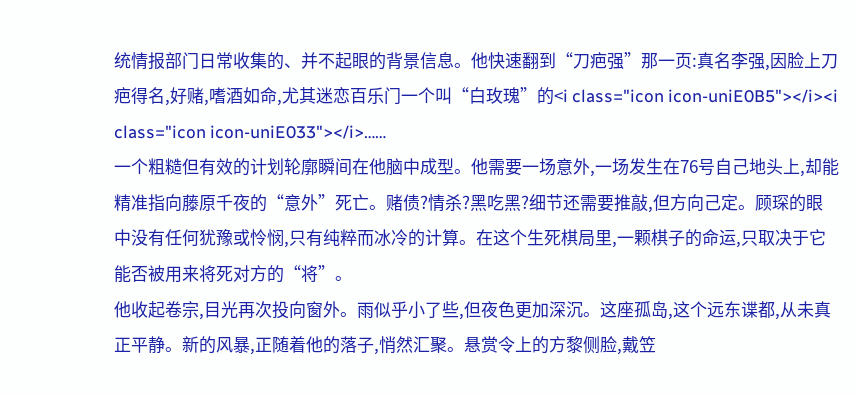统情报部门日常收集的、并不起眼的背景信息。他快速翻到“刀疤强”那一页:真名李强,因脸上刀疤得名,好赌,嗜酒如命,尤其迷恋百乐门一个叫“白玫瑰”的<i class="icon icon-uniE0B5"></i><i class="icon icon-uniE033"></i>……
一个粗糙但有效的计划轮廓瞬间在他脑中成型。他需要一场意外,一场发生在76号自己地头上,却能精准指向藤原千夜的“意外”死亡。赌债?情杀?黑吃黑?细节还需要推敲,但方向己定。顾琛的眼中没有任何犹豫或怜悯,只有纯粹而冰冷的计算。在这个生死棋局里,一颗棋子的命运,只取决于它能否被用来将死对方的“将”。
他收起卷宗,目光再次投向窗外。雨似乎小了些,但夜色更加深沉。这座孤岛,这个远东谍都,从未真正平静。新的风暴,正随着他的落子,悄然汇聚。悬赏令上的方黎侧脸,戴笠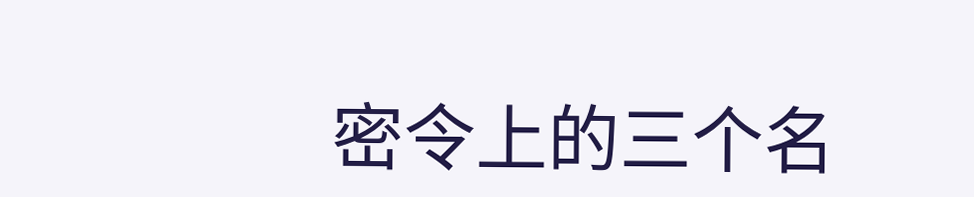密令上的三个名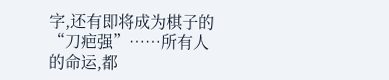字,还有即将成为棋子的“刀疤强”……所有人的命运,都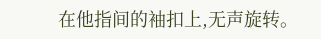在他指间的袖扣上,无声旋转。